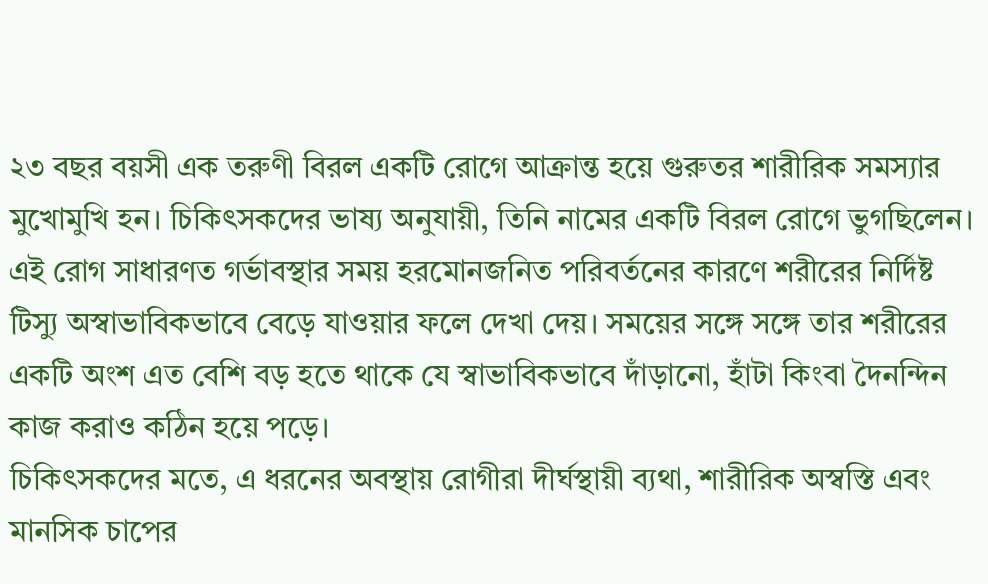২৩ বছর বয়সী এক তরুণী বিরল একটি রোগে আক্রান্ত হয়ে গুরুতর শারীরিক সমস্যার মুখোমুখি হন। চিকিৎসকদের ভাষ্য অনুযায়ী, তিনি নামের একটি বিরল রোগে ভুগছিলেন।
এই রোগ সাধারণত গর্ভাবস্থার সময় হরমোনজনিত পরিবর্তনের কারণে শরীরের নির্দিষ্ট টিস্যু অস্বাভাবিকভাবে বেড়ে যাওয়ার ফলে দেখা দেয়। সময়ের সঙ্গে সঙ্গে তার শরীরের একটি অংশ এত বেশি বড় হতে থাকে যে স্বাভাবিকভাবে দাঁড়ানো, হাঁটা কিংবা দৈনন্দিন কাজ করাও কঠিন হয়ে পড়ে।
চিকিৎসকদের মতে, এ ধরনের অবস্থায় রোগীরা দীর্ঘস্থায়ী ব্যথা, শারীরিক অস্বস্তি এবং মানসিক চাপের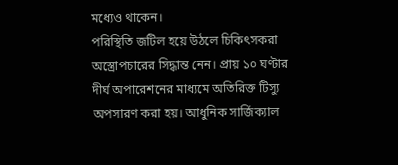মধ্যেও থাকেন।
পরিস্থিতি জটিল হয়ে উঠলে চিকিৎসকরা অস্ত্রোপচারের সিদ্ধান্ত নেন। প্রায় ১০ ঘণ্টার দীর্ঘ অপারেশনের মাধ্যমে অতিরিক্ত টিস্যু অপসারণ করা হয়। আধুনিক সার্জিক্যাল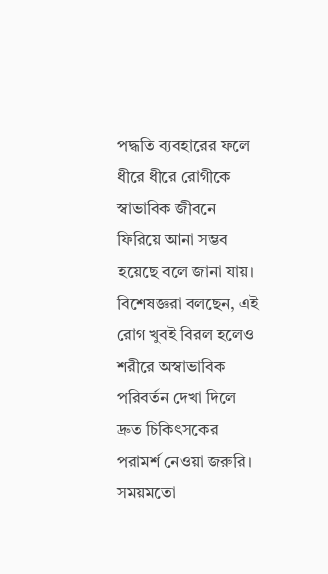পদ্ধতি ব্যবহারের ফলে ধীরে ধীরে রোগীকে স্বাভাবিক জীবনে ফিরিয়ে আনা সম্ভব হয়েছে বলে জানা যায়।
বিশেষজ্ঞরা বলছেন, এই রোগ খুবই বিরল হলেও শরীরে অস্বাভাবিক পরিবর্তন দেখা দিলে দ্রুত চিকিৎসকের পরামর্শ নেওয়া জরুরি। সময়মতো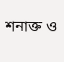শনাক্ত ও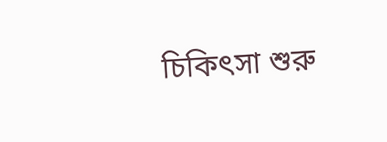চিকিৎসা শুরু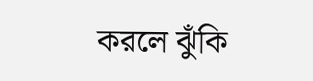করলে ঝুঁকি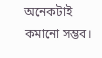অনেকটাই কমানো সম্ভব।